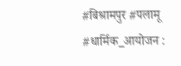#बिश्रामपुर #पलामू #धार्मिक_आयोजन :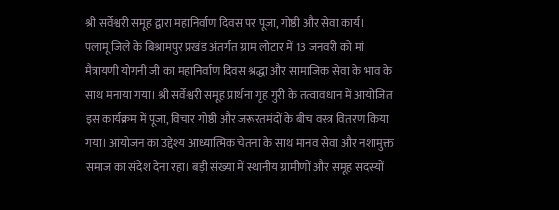श्री सर्वेश्वरी समूह द्वारा महानिर्वाण दिवस पर पूजा, गोष्ठी और सेवा कार्य।
पलामू जिले के बिश्रामपुर प्रखंड अंतर्गत ग्राम लोटार में 13 जनवरी को मां मैत्रायणी योगनी जी का महानिर्वाण दिवस श्रद्धा और सामाजिक सेवा के भाव के साथ मनाया गया। श्री सर्वेश्वरी समूह प्रार्थना गृह गुरी के तत्वावधान में आयोजित इस कार्यक्रम में पूजा, विचार गोष्ठी और जरूरतमंदों के बीच वस्त्र वितरण किया गया। आयोजन का उद्देश्य आध्यात्मिक चेतना के साथ मानव सेवा और नशामुक्त समाज का संदेश देना रहा। बड़ी संख्या में स्थानीय ग्रामीणों और समूह सदस्यों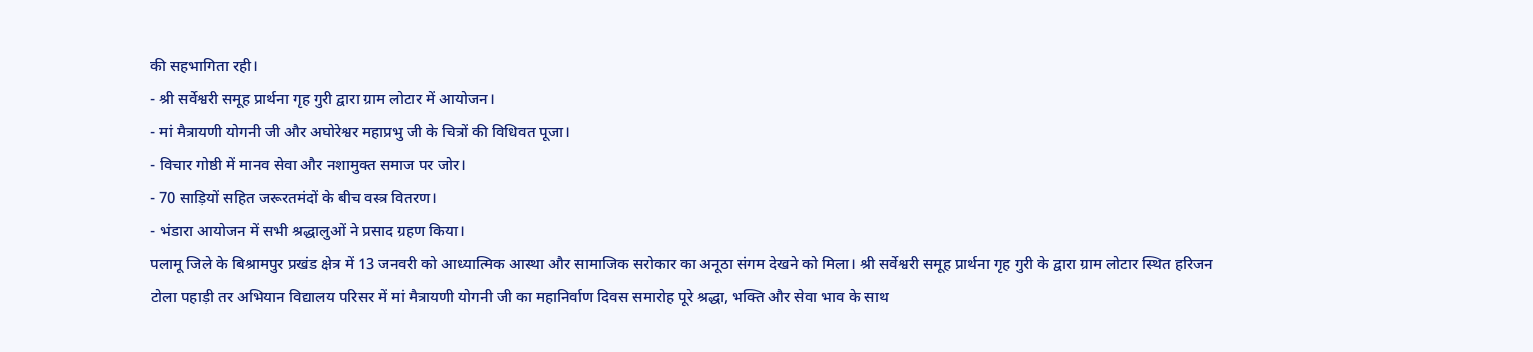की सहभागिता रही।
- श्री सर्वेश्वरी समूह प्रार्थना गृह गुरी द्वारा ग्राम लोटार में आयोजन।
- मां मैत्रायणी योगनी जी और अघोरेश्वर महाप्रभु जी के चित्रों की विधिवत पूजा।
- विचार गोष्ठी में मानव सेवा और नशामुक्त समाज पर जोर।
- 70 साड़ियों सहित जरूरतमंदों के बीच वस्त्र वितरण।
- भंडारा आयोजन में सभी श्रद्धालुओं ने प्रसाद ग्रहण किया।
पलामू जिले के बिश्रामपुर प्रखंड क्षेत्र में 13 जनवरी को आध्यात्मिक आस्था और सामाजिक सरोकार का अनूठा संगम देखने को मिला। श्री सर्वेश्वरी समूह प्रार्थना गृह गुरी के द्वारा ग्राम लोटार स्थित हरिजन टोला पहाड़ी तर अभियान विद्यालय परिसर में मां मैत्रायणी योगनी जी का महानिर्वाण दिवस समारोह पूरे श्रद्धा, भक्ति और सेवा भाव के साथ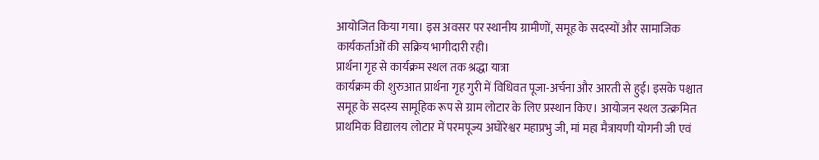आयोजित किया गया। इस अवसर पर स्थानीय ग्रामीणों, समूह के सदस्यों और सामाजिक कार्यकर्ताओं की सक्रिय भागीदारी रही।
प्रार्थना गृह से कार्यक्रम स्थल तक श्रद्धा यात्रा
कार्यक्रम की शुरुआत प्रार्थना गृह गुरी में विधिवत पूजा-अर्चना और आरती से हुई। इसके पश्चात समूह के सदस्य सामूहिक रूप से ग्राम लोटार के लिए प्रस्थान किए। आयोजन स्थल उत्क्रमित प्राथमिक विद्यालय लोटार में परमपूज्य अघोरेश्वर महाप्रभु जी, मां महा मैत्रायणी योगनी जी एवं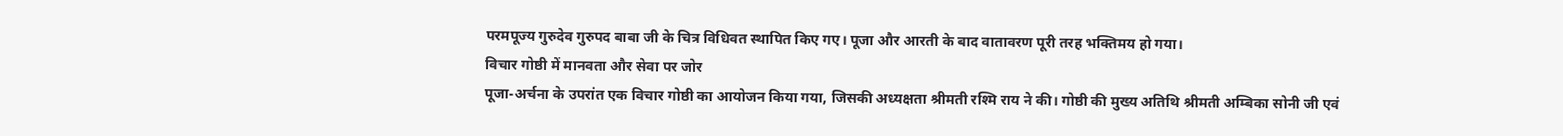परमपूज्य गुरुदेव गुरुपद बाबा जी के चित्र विधिवत स्थापित किए गए। पूजा और आरती के बाद वातावरण पूरी तरह भक्तिमय हो गया।
विचार गोष्ठी में मानवता और सेवा पर जोर
पूजा-अर्चना के उपरांत एक विचार गोष्ठी का आयोजन किया गया, जिसकी अध्यक्षता श्रीमती रश्मि राय ने की। गोष्ठी की मुख्य अतिथि श्रीमती अम्बिका सोनी जी एवं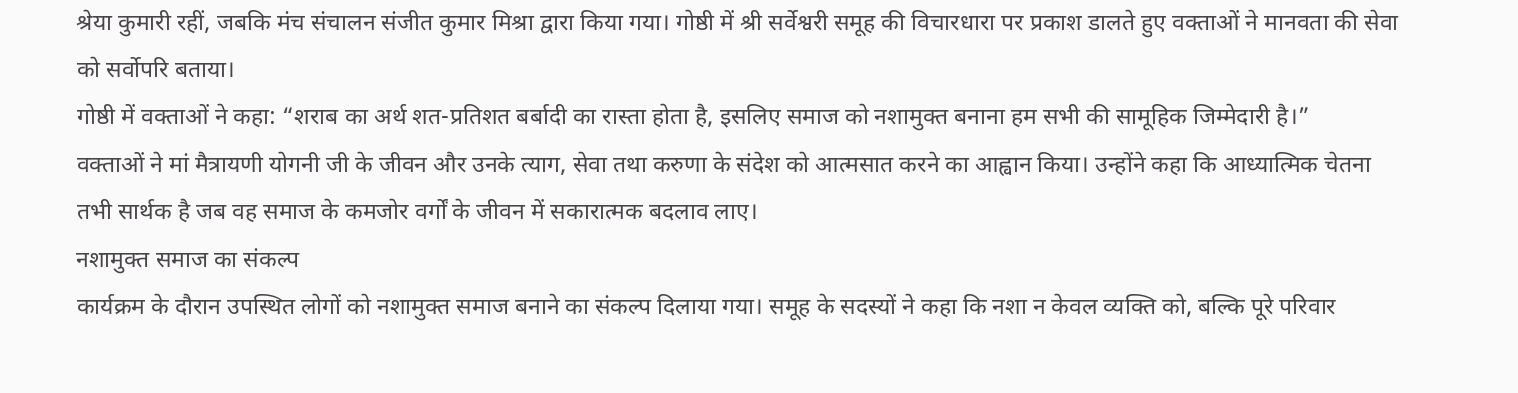श्रेया कुमारी रहीं, जबकि मंच संचालन संजीत कुमार मिश्रा द्वारा किया गया। गोष्ठी में श्री सर्वेश्वरी समूह की विचारधारा पर प्रकाश डालते हुए वक्ताओं ने मानवता की सेवा को सर्वोपरि बताया।
गोष्ठी में वक्ताओं ने कहा: “शराब का अर्थ शत-प्रतिशत बर्बादी का रास्ता होता है, इसलिए समाज को नशामुक्त बनाना हम सभी की सामूहिक जिम्मेदारी है।”
वक्ताओं ने मां मैत्रायणी योगनी जी के जीवन और उनके त्याग, सेवा तथा करुणा के संदेश को आत्मसात करने का आह्वान किया। उन्होंने कहा कि आध्यात्मिक चेतना तभी सार्थक है जब वह समाज के कमजोर वर्गों के जीवन में सकारात्मक बदलाव लाए।
नशामुक्त समाज का संकल्प
कार्यक्रम के दौरान उपस्थित लोगों को नशामुक्त समाज बनाने का संकल्प दिलाया गया। समूह के सदस्यों ने कहा कि नशा न केवल व्यक्ति को, बल्कि पूरे परिवार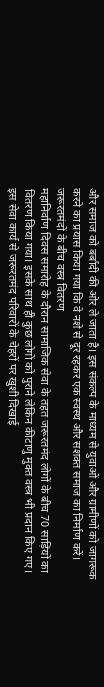और समाज को बर्बादी की ओर ले जाता है। इस संकल्प के माध्यम से युवाओं और ग्रामीणों को जागरूक करने का प्रयास किया गया कि वे नशे से दूर रहकर एक स्वस्थ और सशक्त समाज का निर्माण करें।
जरूरतमंदों के बीच वस्त्र वितरण
महानिर्वाण दिवस समारोह के दौरान सामाजिक सेवा के तहत जरूरतमंद लोगों के बीच 70 साड़ियों का वितरण किया गया। इसके साथ ही कुछ लोगों को पुराने लेकिन कीटाणु मुक्त वस्त्र भी प्रदान किए गए। इस सेवा कार्य से जरूरतमंद परिवारों के चेहरों पर खुशी दिखाई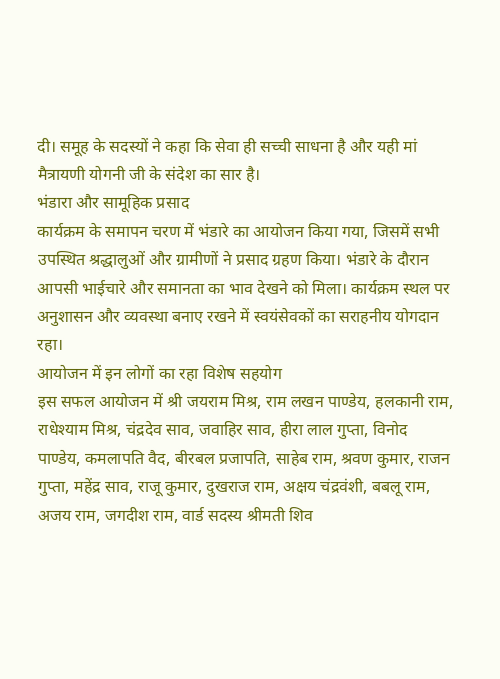दी। समूह के सदस्यों ने कहा कि सेवा ही सच्ची साधना है और यही मां मैत्रायणी योगनी जी के संदेश का सार है।
भंडारा और सामूहिक प्रसाद
कार्यक्रम के समापन चरण में भंडारे का आयोजन किया गया, जिसमें सभी उपस्थित श्रद्धालुओं और ग्रामीणों ने प्रसाद ग्रहण किया। भंडारे के दौरान आपसी भाईचारे और समानता का भाव देखने को मिला। कार्यक्रम स्थल पर अनुशासन और व्यवस्था बनाए रखने में स्वयंसेवकों का सराहनीय योगदान रहा।
आयोजन में इन लोगों का रहा विशेष सहयोग
इस सफल आयोजन में श्री जयराम मिश्र, राम लखन पाण्डेय, हलकानी राम, राधेश्याम मिश्र, चंद्रदेव साव, जवाहिर साव, हीरा लाल गुप्ता, विनोद पाण्डेय, कमलापति वैद, बीरबल प्रजापति, साहेब राम, श्रवण कुमार, राजन गुप्ता, महेंद्र साव, राजू कुमार, दुखराज राम, अक्षय चंद्रवंशी, बबलू राम, अजय राम, जगदीश राम, वार्ड सदस्य श्रीमती शिव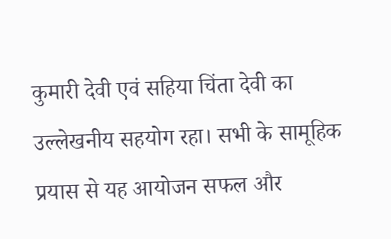कुमारी देवी एवं सहिया चिंता देवी का उल्लेखनीय सहयोग रहा। सभी के सामूहिक प्रयास से यह आयोजन सफल और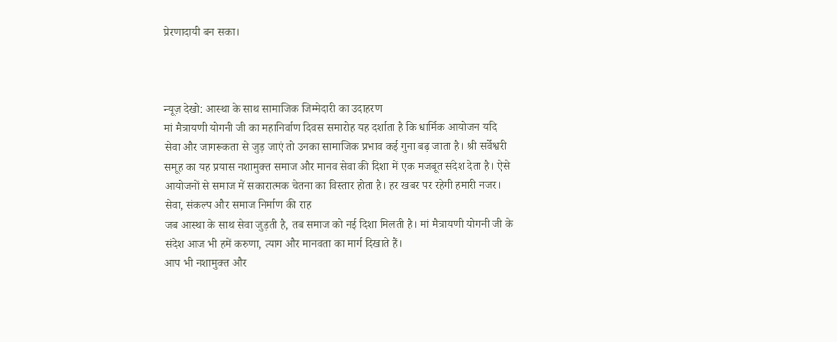प्रेरणादायी बन सका।



न्यूज़ देखो: आस्था के साथ सामाजिक जिम्मेदारी का उदाहरण
मां मैत्रायणी योगनी जी का महानिर्वाण दिवस समारोह यह दर्शाता है कि धार्मिक आयोजन यदि सेवा और जागरूकता से जुड़ जाएं तो उनका सामाजिक प्रभाव कई गुना बढ़ जाता है। श्री सर्वेश्वरी समूह का यह प्रयास नशामुक्त समाज और मानव सेवा की दिशा में एक मजबूत संदेश देता है। ऐसे आयोजनों से समाज में सकारात्मक चेतना का विस्तार होता है। हर खबर पर रहेगी हमारी नजर।
सेवा, संकल्प और समाज निर्माण की राह
जब आस्था के साथ सेवा जुड़ती है, तब समाज को नई दिशा मिलती है। मां मैत्रायणी योगनी जी के संदेश आज भी हमें करुणा, त्याग और मानवता का मार्ग दिखाते हैं।
आप भी नशामुक्त और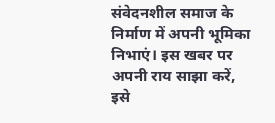संवेदनशील समाज के निर्माण में अपनी भूमिका निभाएं। इस खबर पर अपनी राय साझा करें, इसे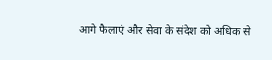आगे फैलाएं और सेवा के संदेश को अधिक से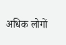अधिक लोगों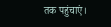तक पहुंचाएं।